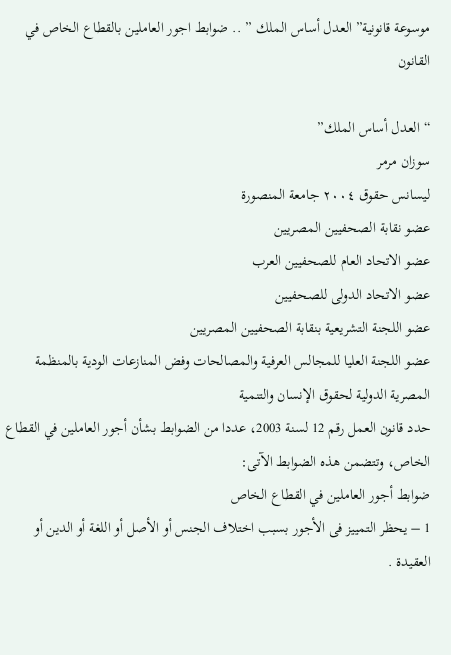موسوعة قانونية” العدل أساس الملك ” .. ضوابط اجور العاملين بالقطاع الخاص في القانون

“العدل أساس الملك”
سوزان مرمر
ليسانس حقوق ٢٠٠٤ جامعة المنصورة
عضو نقابة الصحفيين المصريين
عضو الاتحاد العام للصحفيين العرب
عضو الاتحاد الدولى للصحفيين
عضو اللجنة التشريعية بنقابة الصحفيين المصريين
عضو اللجنة العليا للمجالس العرفية والمصالحات وفض المنازعات الودية بالمنظمة المصرية الدولية لحقوق الإنسان والتنمية
حدد قانون العمل رقم 12 لسنة 2003، عددا من الضوابط بشأن أجور العاملين في القطاع الخاص، وتتضمن هذه الضوابط الآتى:
ضوابط أجور العاملين في القطاع الخاص
1 – يحظر التمييز فى الأجور بسبب اختلاف الجنس أو الأصل أو اللغة أو الدين أو العقيدة .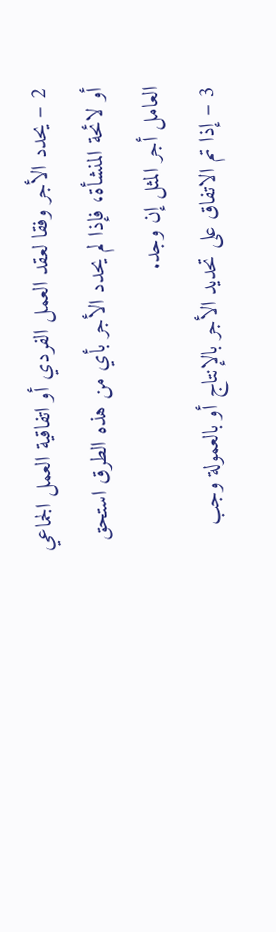2 – يحدد الأجر وفقا لعقد العمل الفردي أو اتفاقية العمل الجماعي أو لائحة المنشأة، فإذا لم يحدد الأجر بأي من هذه الطرق استحق العامل أجر المثل إن وجد.
3 – إذا تم الاتفاق على تحديد الأجر بالإنتاج أو بالعمولة وجب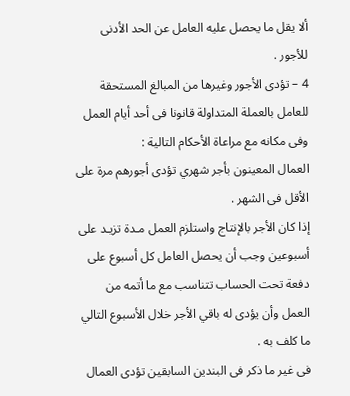ألا يقل ما يحصل عليه العامل عن الحد الأدنى للأجور .
4 – تؤدى الأجور وغيرها من المبالغ المستحقة للعامل بالعملة المتداولة قانونا فى أحد أيام العمل وفى مكانه مع مراعاة الأحكام التالية :
العمال المعينون بأجر شهري تؤدى أجورهم مرة على الأقل فى الشهر .
إذا كان الأجر بالإنتاج واستلزم العمل مـدة تزيـد على أسبوعين وجب أن يحصل العامل كل أسبوع على دفعة تحت الحساب تتناسب مع ما أتمه من العمل وأن يؤدى له باقي الأجر خلال الأسبوع التالي ما كلف به .
فى غير ما ذكر فى البندين السابقين تؤدى العمال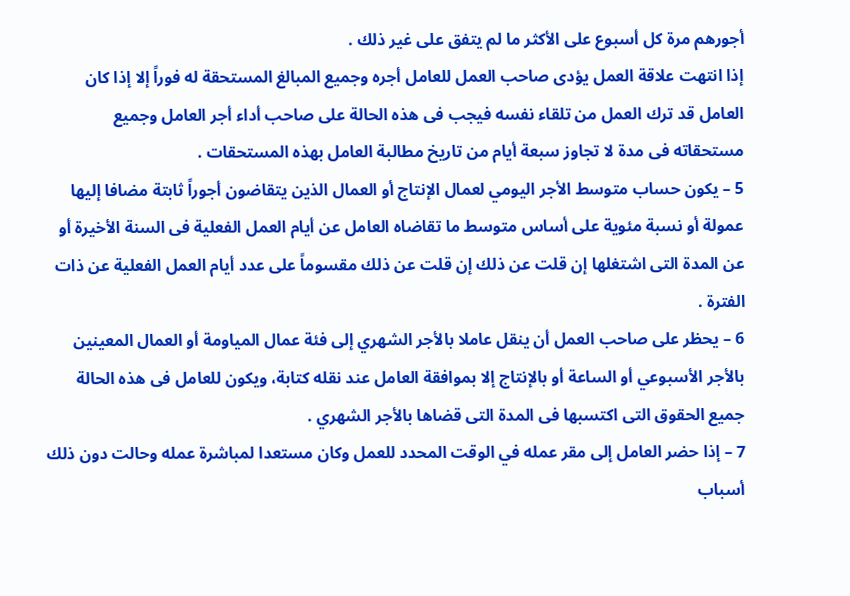أجورهم مرة كل أسبوع على الأكثر ما لم يتفق على غير ذلك .
إذا انتهت علاقة العمل يؤدى صاحب العمل للعامل أجره وجميع المبالغ المستحقة له فوراً إلا إذا كان العامل قد ترك العمل من تلقاء نفسه فيجب فى هذه الحالة على صاحب أداء أجر العامل وجميع مستحقاته فى مدة لا تجاوز سبعة أيام من تاريخ مطالبة العامل بهذه المستحقات .
5 – يكون حساب متوسط الأجر اليومي لعمال الإنتاج أو العمال الذين يتقاضون أجوراً ثابتة مضافا إليها عمولة أو نسبة مئوية على أساس متوسط ما تقاضاه العامل عن أيام العمل الفعلية فى السنة الأخيرة أو عن المدة التى اشتغلها إن قلت عن ذلك إن قلت عن ذلك مقسوماً على عدد أيام العمل الفعلية عن ذات الفترة .
6 – يحظر على صاحب العمل أن ينقل عاملا بالأجر الشهري إلى فئة عمال المياومة أو العمال المعينين بالأجر الأسبوعي أو الساعة أو بالإنتاج إلا بموافقة العامل عند نقله كتابة، ويكون للعامل فى هذه الحالة جميع الحقوق التى اكتسبها فى المدة التى قضاها بالأجر الشهري .
7 – إذا حضر العامل إلى مقر عمله في الوقت المحدد للعمل وكان مستعدا لمباشرة عمله وحالت دون ذلك أسباب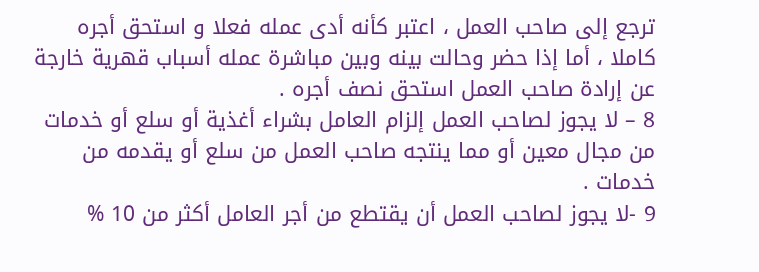ترجع إلى صاحب العمل ، اعتبر كأنه أدى عمله فعلا و استحق أجره كاملا ، أما إذا حضر وحالت بينه وبين مباشرة عمله أسباب قهرية خارجة عن إرادة صاحب العمل استحق نصف أجره .
8 – لا يجوز لصاحب العمل إلزام العامل بشراء أغذية أو سلع أو خدمات من مجال معين أو مما ينتجه صاحب العمل من سلع أو يقدمه من خدمات .
9 -لا يجوز لصاحب العمل أن يقتطع من أجر العامل أكثر من 10 %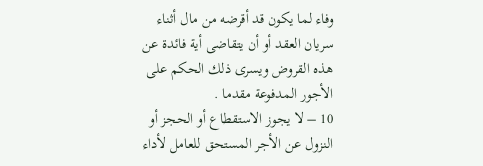وفاء لما يكون قد أقرضه من مال أثناء سريان العقد أو أن يتقاضى أية فائدة عن هذه القروض ويسرى ذلك الحكم على الأجور المدفوعة مقدما .
10 – لا يجوز الاستقطاع أو الحجز أو النزول عن الأجر المستحق للعامل لأداء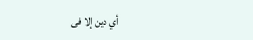أي دين إلا فى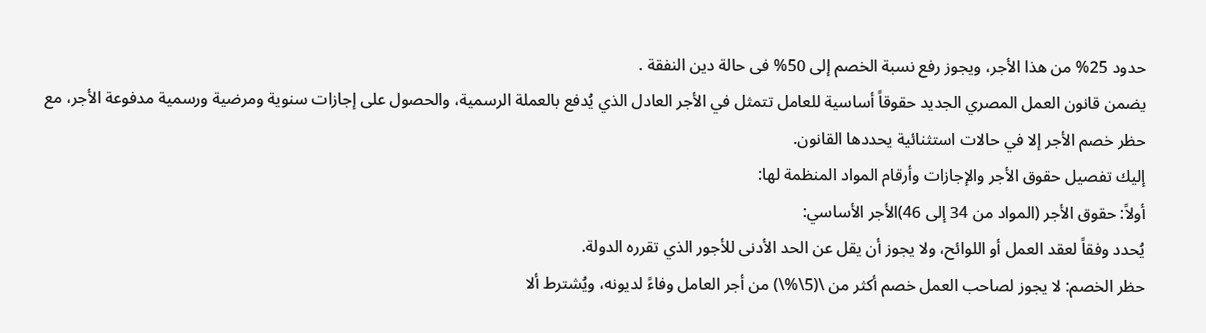حدود 25% من هذا الأجر، ويجوز رفع نسبة الخصم إلى 50% فى حالة دين النفقة .
يضمن قانون العمل المصري الجديد حقوقاً أساسية للعامل تتمثل في الأجر العادل الذي يُدفع بالعملة الرسمية، والحصول على إجازات سنوية ومرضية ورسمية مدفوعة الأجر، مع حظر خصم الأجر إلا في حالات استثنائية يحددها القانون.
إليك تفصيل حقوق الأجر والإجازات وأرقام المواد المنظمة لها:
أولاً: حقوق الأجر (المواد من 34 إلى 46)الأجر الأساسي:
يُحدد وفقاً لعقد العمل أو اللوائح، ولا يجوز أن يقل عن الحد الأدنى للأجور الذي تقرره الدولة.
حظر الخصم: لا يجوز لصاحب العمل خصم أكثر من \(5\%\) من أجر العامل وفاءً لديونه، ويُشترط ألا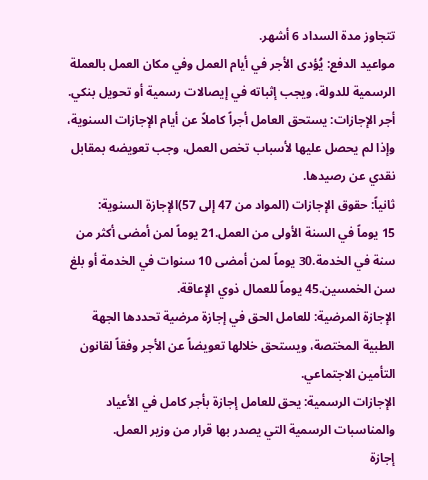تتجاوز مدة السداد 6 أشهر.
مواعيد الدفع: يُؤدى الأجر في أيام العمل وفي مكان العمل بالعملة الرسمية للدولة، ويجب إثباته في إيصالات رسمية أو تحويل بنكي.
أجر الإجازات: يستحق العامل أجراً كاملاً عن أيام الإجازات السنوية، وإذا لم يحصل عليها لأسباب تخص العمل، وجب تعويضه بمقابل نقدي عن رصيدها.
ثانياً: حقوق الإجازات (المواد من 47 إلى 57)الإجازة السنوية:
15 يوماً في السنة الأولى من العمل.21 يوماً لمن أمضى أكثر من سنة في الخدمة.30 يوماً لمن أمضى 10 سنوات في الخدمة أو بلغ سن الخمسين.45 يوماً للعمال ذوي الإعاقة.
الإجازة المرضية: للعامل الحق في إجازة مرضية تحددها الجهة الطبية المختصة، ويستحق خلالها تعويضاً عن الأجر وفقاً لقانون التأمين الاجتماعي.
الإجازات الرسمية: يحق للعامل إجازة بأجر كامل في الأعياد والمناسبات الرسمية التي يصدر بها قرار من وزير العمل.
إجازة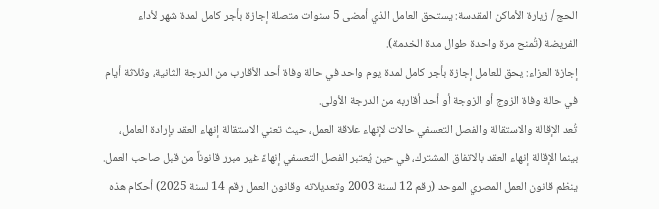الحج / زيارة الأماكن المقدسة: يستحق العامل الذي أمضى 5 سنوات متصلة إجازة بأجر كامل لمدة شهر لأداء الفريضة (تُمنح مرة واحدة طوال مدة الخدمة).
إجازة العزاء: يحق للعامل إجازة بأجر كامل لمدة يوم واحد في حالة وفاة أحد الأقارب من الدرجة الثانية، وثلاثة أيام في حالة وفاة الزوج أو الزوجة أو أحد أقاربه من الدرجة الأولى.
تُعد الإقالة والاستقالة والفصل التعسفي حالات لإنهاء علاقة العمل، حيث تعني الاستقالة إنهاء العقد بإرادة العامل، بينما الإقالة إنهاء العقد بالاتفاق المشترك، في حين يُعتبر الفصل التعسفي إنهاءً غير مبرر قانوناً من قبل صاحب العمل.
ينظم قانون العمل المصري الموحد (رقم 12 لسنة 2003 وتعديلاته وقانون العمل رقم 14 لسنة 2025) أحكام هذه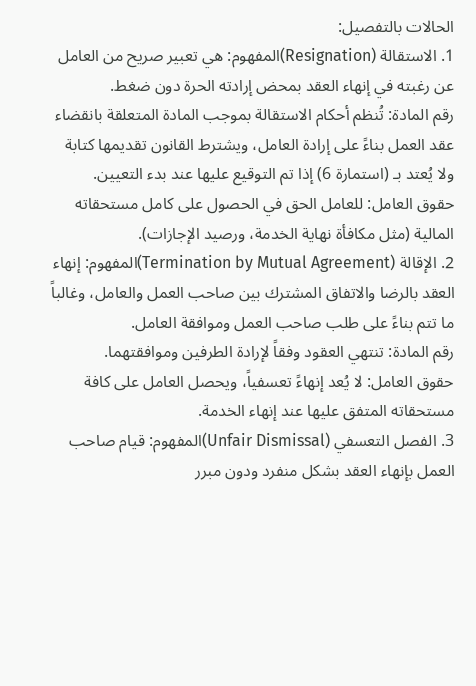الحالات بالتفصيل:
1. الاستقالة (Resignation)المفهوم: هي تعبير صريح من العامل عن رغبته في إنهاء العقد بمحض إرادته الحرة دون ضغط.
رقم المادة: تُنظم أحكام الاستقالة بموجب المادة المتعلقة بانقضاء عقد العمل بناءً على إرادة العامل، ويشترط القانون تقديمها كتابة ولا يُعتد بـ (استمارة 6) إذا تم التوقيع عليها عند بدء التعيين.
حقوق العامل: للعامل الحق في الحصول على كامل مستحقاته المالية (مثل مكافأة نهاية الخدمة، ورصيد الإجازات).
2. الإقالة (Termination by Mutual Agreement)المفهوم: إنهاء العقد بالرضا والاتفاق المشترك بين صاحب العمل والعامل، وغالباً ما تتم بناءً على طلب صاحب العمل وموافقة العامل.
رقم المادة: تنتهي العقود وفقاً لإرادة الطرفين وموافقتهما.
حقوق العامل: لا يُعد إنهاءً تعسفياً، ويحصل العامل على كافة مستحقاته المتفق عليها عند إنهاء الخدمة.
3. الفصل التعسفي (Unfair Dismissal)المفهوم: قيام صاحب العمل بإنهاء العقد بشكل منفرد ودون مبرر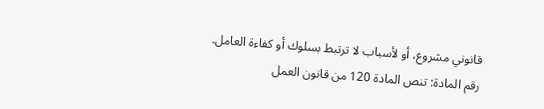قانوني مشروع، أو لأسباب لا ترتبط بسلوك أو كفاءة العامل.
رقم المادة: تنص المادة 120 من قانون العمل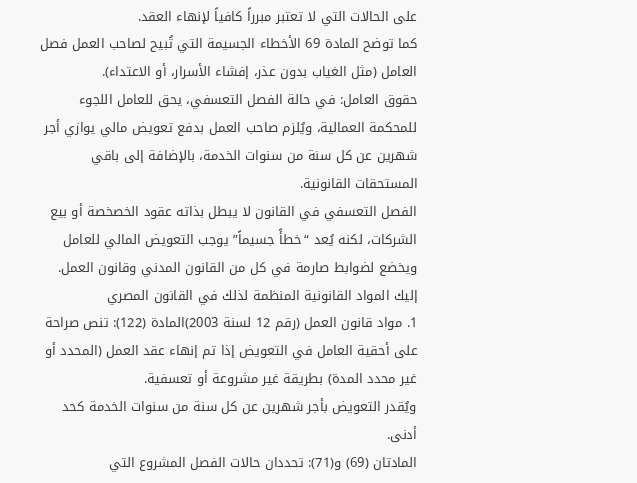على الحالات التي لا تعتبر مبرراً كافياً لإنهاء العقد.
كما توضح المادة 69 الأخطاء الجسيمة التي تُبيح لصاحب العمل فصل العامل (مثل الغياب بدون عذر، إفشاء الأسرار، أو الاعتداء).
حقوق العامل: في حالة الفصل التعسفي، يحق للعامل اللجوء للمحكمة العمالية، ويُلزم صاحب العمل بدفع تعويض مالي يوازي أجر شهرين عن كل سنة من سنوات الخدمة، بالإضافة إلى باقي المستحقات القانونية.
الفصل التعسفي في القانون لا يبطل بذاته عقود الخصخصة أو بيع الشركات، لكنه يُعد “خطأً جسيماً” يوجب التعويض المالي للعامل ويخضع لضوابط صارمة في كل من القانون المدني وقانون العمل.
إليك المواد القانونية المنظمة لذلك في القانون المصري
1. مواد قانون العمل (رقم 12 لسنة 2003)المادة (122): تنص صراحة على أحقية العامل في التعويض إذا تم إنهاء عقد العمل (المحدد أو غير محدد المدة) بطريقة غير مشروعة أو تعسفية.
ويُقدر التعويض بأجر شهرين عن كل سنة من سنوات الخدمة كحد أدنى.
المادتان (69) و(71): تحددان حالات الفصل المشروع التي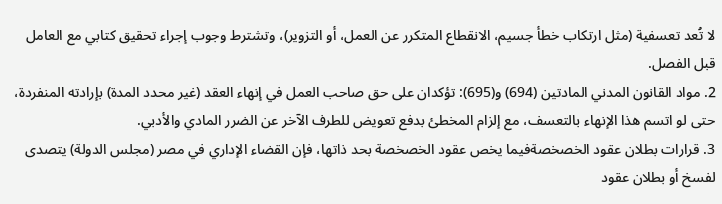لا تُعد تعسفية (مثل ارتكاب خطأ جسيم، الانقطاع المتكرر عن العمل، أو التزوير)، وتشترط وجوب إجراء تحقيق كتابي مع العامل قبل الفصل.
2. مواد القانون المدني المادتين (694) و(695): تؤكدان على حق صاحب العمل في إنهاء العقد (غير محدد المدة) بإرادته المنفردة، حتى لو اتسم هذا الإنهاء بالتعسف، مع إلزام المخطئ بدفع تعويض للطرف الآخر عن الضرر المادي والأدبي.
3. قرارات بطلان عقود الخصخصةفيما يخص عقود الخصخصة بحد ذاتها، فإن القضاء الإداري في مصر (مجلس الدولة) يتصدى لفسخ أو بطلان عقود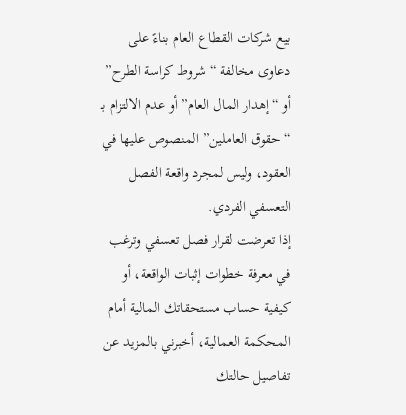بيع شركات القطاع العام بناءً على دعاوى مخالفة “شروط كراسة الطرح” أو “إهدار المال العام” أو عدم الالتزام بـ “حقوق العاملين” المنصوص عليها في العقود، وليس لمجرد واقعة الفصل التعسفي الفردي.
إذا تعرضت لقرار فصل تعسفي وترغب في معرفة خطوات إثبات الواقعة، أو كيفية حساب مستحقاتك المالية أمام المحكمة العمالية، أخبرني بالمزيد عن تفاصيل حالتك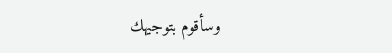وسأقوم بتوجيهك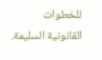للخطوات القانونية السليمة.